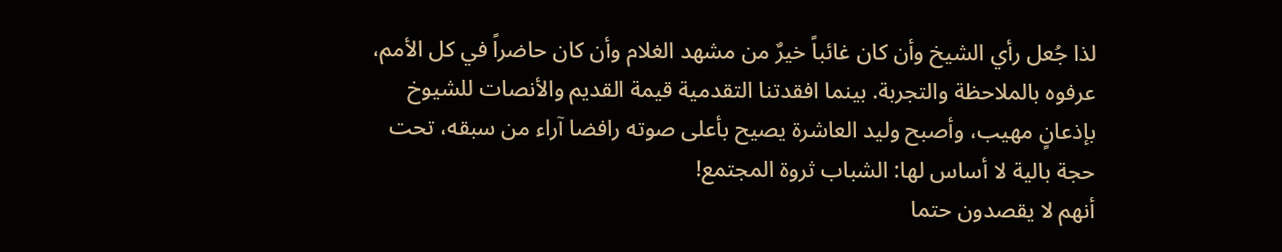لذا جُعل رأي الشيخ وأن كان غائباً خيرٌ من مشهد الغلام وأن كان حاضراً في كل الأمم، عرفوه بالملاحظة والتجربة. بينما افقدتنا التقدمية قيمة القديم والأنصات للشيوخ بإذعانٍ مهيب، وأصبح وليد العاشرة يصيح بأعلى صوته رافضا آراء من سبقه، تحت حجة بالية لا أساس لها: الشباب ثروة المجتمع!
أنهم لا يقصدون حتما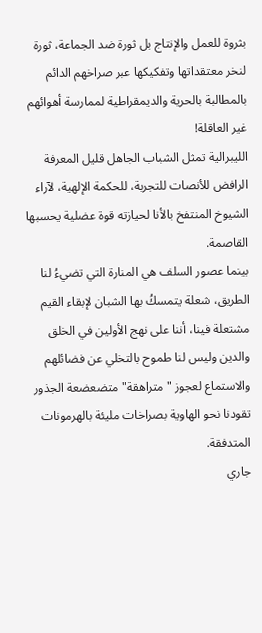بثروة للعمل والإنتاج بل ثورة ضد الجماعة، ثورة لنخر معتقداتها وتفكيكها عبر صراخهم الدائم بالمطالبة بالحرية والديمقراطية لممارسة أهوائهم غير العاقلة!
الليبرالية تمثل الشباب الجاهل قليل المعرفة الرافض للأنصات للتجربة، للحكمة الإلهية، لآراء الشيوخ المنتفخ بالأنا لحيازته قوة عضلية يحسبها القاصمة.
بينما عصور السلف هي المنارة التي تضيءُ لنا الطريق، شعلة يتمسكُ بها الشبان لإبقاء القيم مشتعلة فينا، أننا على نهج الأولين في الخلق والدين وليس لنا طموح بالتخلي عن فضائلهم والاستماع لعجوز "متراهقة" متضعضعة الجذور تقودنا نحو الهاوية بصراخات مليئة بالهرمونات المتدفقة.
جاري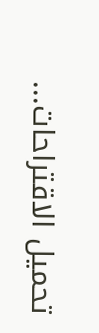تحميل الاقتراحات...